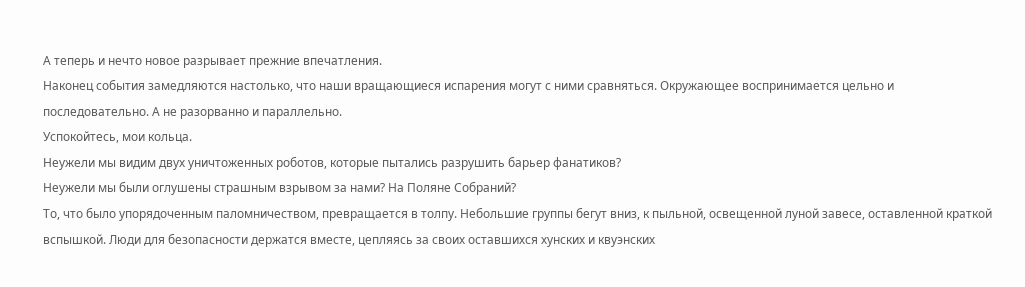А теперь и нечто новое разрывает прежние впечатления.
Наконец события замедляются настолько, что наши вращающиеся испарения могут с ними сравняться. Окружающее воспринимается цельно и последовательно. А не разорванно и параллельно.
Успокойтесь, мои кольца.
Неужели мы видим двух уничтоженных роботов, которые пытались разрушить барьер фанатиков?
Неужели мы были оглушены страшным взрывом за нами? На Поляне Собраний?
То, что было упорядоченным паломничеством, превращается в толпу. Небольшие группы бегут вниз, к пыльной, освещенной луной завесе, оставленной краткой вспышкой. Люди для безопасности держатся вместе, цепляясь за своих оставшихся хунских и квуэнских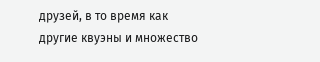друзей, в то время как другие квуэны и множество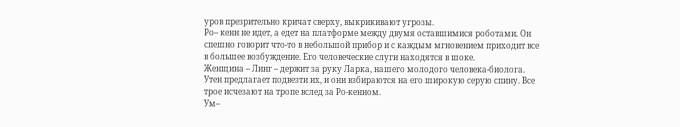уров презрительно кричат сверху, выкрикивают угрозы.
Ро– кенн не идет, а едет на платформе между двумя оставшимися роботами. Он спешно говорит что-то в небольшой прибор и с каждым мгновением приходит все в большее возбуждение. Его человеческие слуги находятся в шоке.
Женщина – Линг – держит за руку Ларка, нашего молодого человека-биолога. Утен предлагает подвезти их, и они взбираются на его широкую серую спину. Все трое исчезают на тропе вслед за Ро-кенном.
Ум–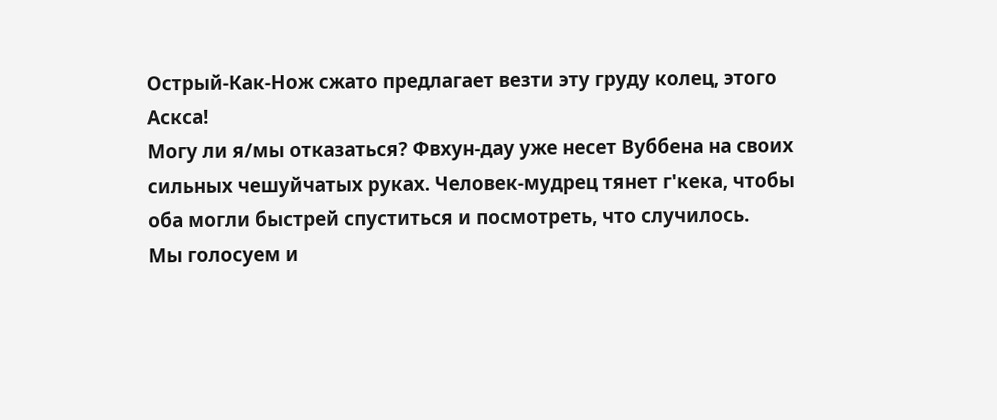Острый-Как-Нож сжато предлагает везти эту груду колец, этого Аскса!
Могу ли я/мы отказаться? Фвхун-дау уже несет Вуббена на своих сильных чешуйчатых руках. Человек-мудрец тянет г'кека, чтобы оба могли быстрей спуститься и посмотреть, что случилось.
Мы голосуем и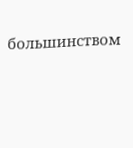большинством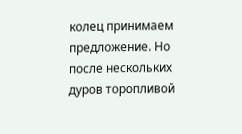колец принимаем предложение. Но после нескольких дуров торопливой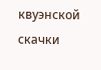квуэнской скачки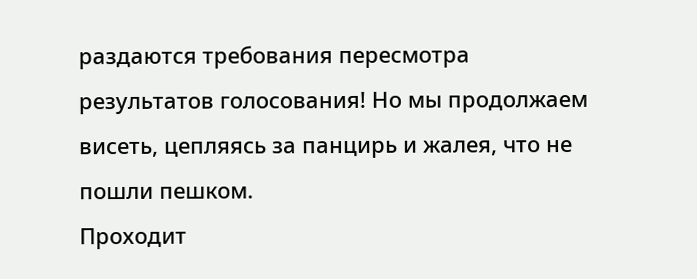раздаются требования пересмотра результатов голосования! Но мы продолжаем висеть, цепляясь за панцирь и жалея, что не пошли пешком.
Проходит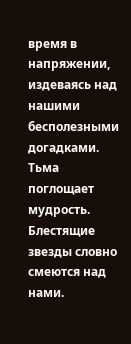время в напряжении, издеваясь над нашими бесполезными догадками. Тьма поглощает мудрость. Блестящие звезды словно смеются над нами.